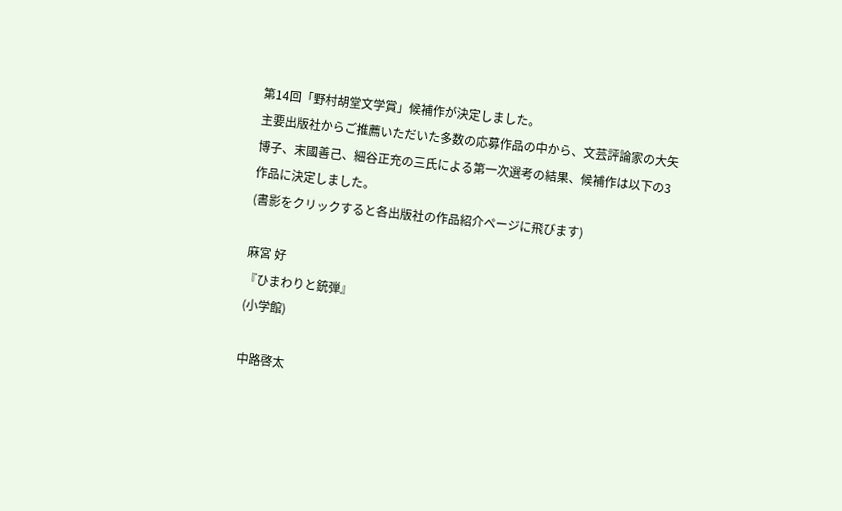第14回「野村胡堂文学賞」候補作が決定しました。
主要出版社からご推薦いただいた多数の応募作品の中から、文芸評論家の大矢博子、末國善己、細谷正充の三氏による第一次選考の結果、候補作は以下の3作品に決定しました。
(書影をクリックすると各出版社の作品紹介ページに飛びます)

麻宮 好
『ひまわりと銃弾』
(小学館)

中路啓太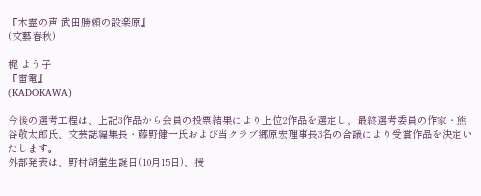『木霊の声 武田勝頼の設楽原』
(文藝春秋)

梶 よう子
『雷電』
(KADOKAWA)

今後の選考工程は、上記3作品から会員の投票結果により上位2作品を選定し、最終選考委員の作家・熊谷敬太郎氏、文芸誌編集長・藤野健一氏および当クラブ郷原宏理事長3名の合議により受賞作品を決定いたします。
外部発表は、野村胡堂生誕日(10月15日)、授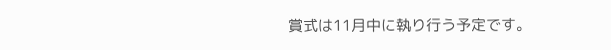賞式は11月中に執り行う予定です。